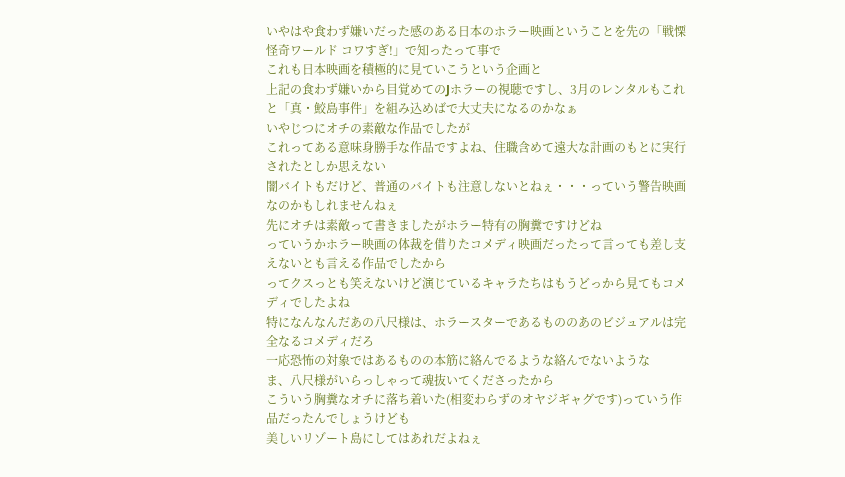いやはや食わず嫌いだった感のある日本のホラー映画ということを先の「戦慄怪奇ワールド コワすぎ!」で知ったって事で
これも日本映画を積極的に見ていこうという企画と
上記の食わず嫌いから目覚めてのJホラーの視聴ですし、3月のレンタルもこれと「真・鮫島事件」を組み込めばで大丈夫になるのかなぁ
いやじつにオチの素敵な作品でしたが
これってある意味身勝手な作品ですよね、住職含めて遠大な計画のもとに実行されたとしか思えない
闇バイトもだけど、普通のバイトも注意しないとねぇ・・・っていう警告映画なのかもしれませんねぇ
先にオチは素敵って書きましたがホラー特有の胸糞ですけどね
っていうかホラー映画の体裁を借りたコメディ映画だったって言っても差し支えないとも言える作品でしたから
ってクスっとも笑えないけど演じているキャラたちはもうどっから見てもコメディでしたよね
特になんなんだあの八尺様は、ホラースターであるもののあのビジュアルは完全なるコメディだろ
一応恐怖の対象ではあるものの本筋に絡んでるような絡んでないような
ま、八尺様がいらっしゃって魂抜いてくださったから
こういう胸糞なオチに落ち着いた(相変わらずのオヤジギャグです)っていう作品だったんでしょうけども
美しいリゾート島にしてはあれだよねぇ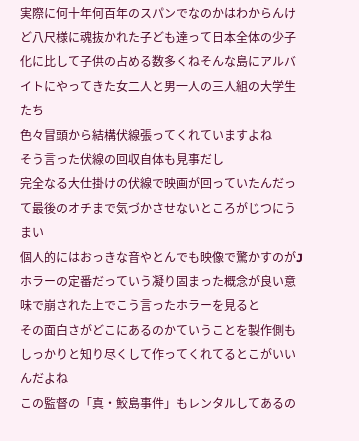実際に何十年何百年のスパンでなのかはわからんけど八尺様に魂抜かれた子ども達って日本全体の少子化に比して子供の占める数多くねそんな島にアルバイトにやってきた女二人と男一人の三人組の大学生たち
色々冒頭から結構伏線張ってくれていますよね
そう言った伏線の回収自体も見事だし
完全なる大仕掛けの伏線で映画が回っていたんだって最後のオチまで気づかさせないところがじつにうまい
個人的にはおっきな音やとんでも映像で驚かすのがJホラーの定番だっていう凝り固まった概念が良い意味で崩された上でこう言ったホラーを見ると
その面白さがどこにあるのかていうことを製作側もしっかりと知り尽くして作ってくれてるとこがいいんだよね
この監督の「真・鮫島事件」もレンタルしてあるの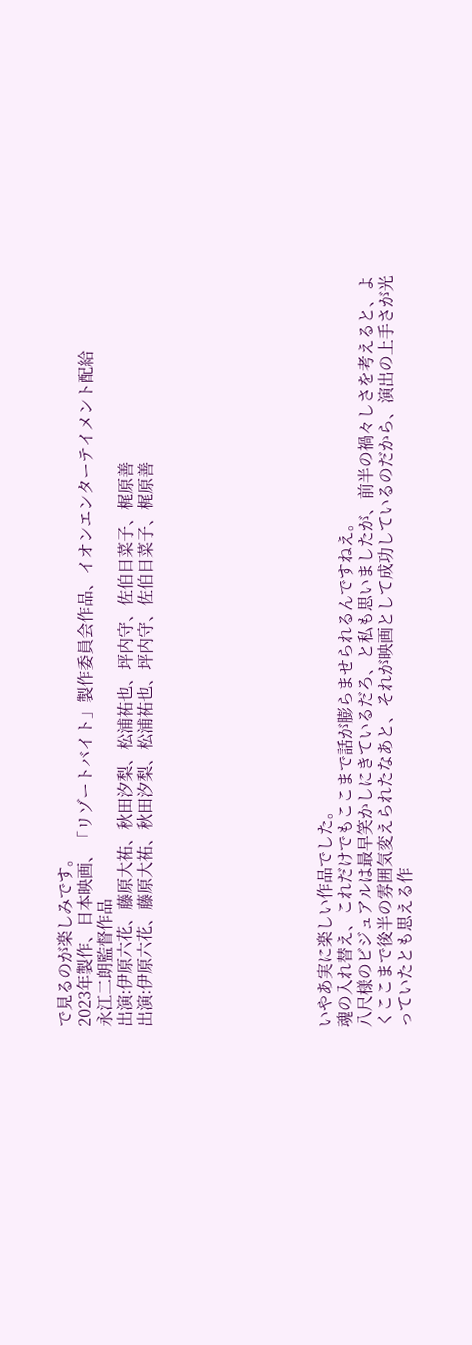で見るのが楽しみです。
2023年製作、日本映画、「リゾートバイト」製作委員会作品、イオンエンターテイメント配給
永江二朗監督作品
出演:伊原六花、藤原大祐、秋田汐梨、松浦祐也、坪内守、佐伯日菜子、梶原善
出演:伊原六花、藤原大祐、秋田汐梨、松浦祐也、坪内守、佐伯日菜子、梶原善








いやあ実に楽しい作品でした。
魂の入れ替え、これだけでもここまで話が膨らませられるんですねえ。
八尺様のビジュアルは最早笑かしにきているだろ、と私も思いましたが、前半の禍々しさを考えると、よくここまで後半の雰囲気変えられたなあと、それが映画として成功しているのだから、演出の上手さが光っていたとも思える作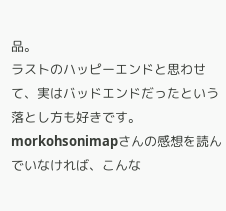品。
ラストのハッピーエンドと思わせて、実はバッドエンドだったという落とし方も好きです。
morkohsonimapさんの感想を読んでいなければ、こんな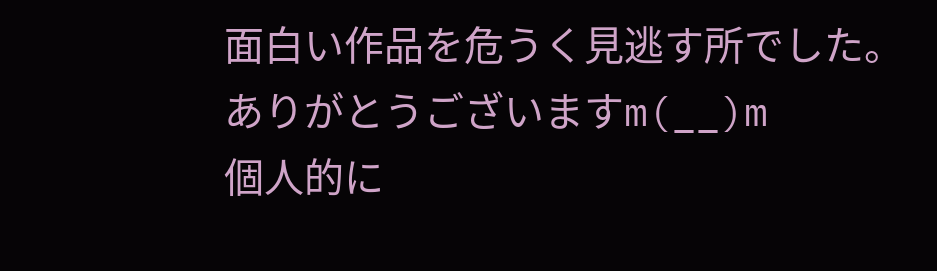面白い作品を危うく見逃す所でした。
ありがとうございますm(__)m
個人的に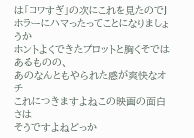は「コワすぎ」の次にこれを見たのでJホラーにハマったってことになりましょうか
ホントよくできたプロットと胸くそではあるものの、
あのなんともやられた感が爽快なオチ
これにつきますよねこの映画の面白さは
そうですよねどっか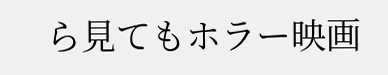ら見てもホラー映画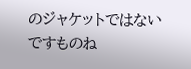のジャケットではないですものね